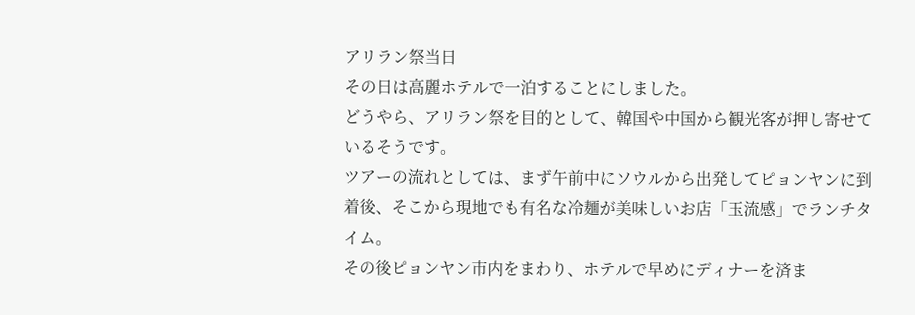アリラン祭当日
その日は高麗ホテルで一泊することにしました。
どうやら、アリラン祭を目的として、韓国や中国から観光客が押し寄せているそうです。
ツアーの流れとしては、まず午前中にソウルから出発してピョンヤンに到着後、そこから現地でも有名な冷麺が美味しいお店「玉流感」でランチタイム。
その後ピョンヤン市内をまわり、ホテルで早めにディナーを済ま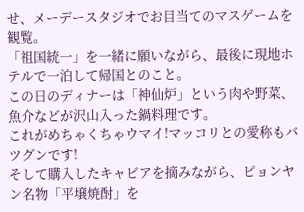せ、メーデースタジオでお目当てのマスゲームを観覧。
「祖国統一」を一緒に願いながら、最後に現地ホテルで一泊して帰国とのこと。
この日のディナーは「神仙炉」という肉や野菜、魚介などが沢山入った鍋料理です。
これがめちゃくちゃウマイ!マッコリとの愛称もバツグンです!
そして購入したキャビアを摘みながら、ピョンヤン名物「平壌焼酎」を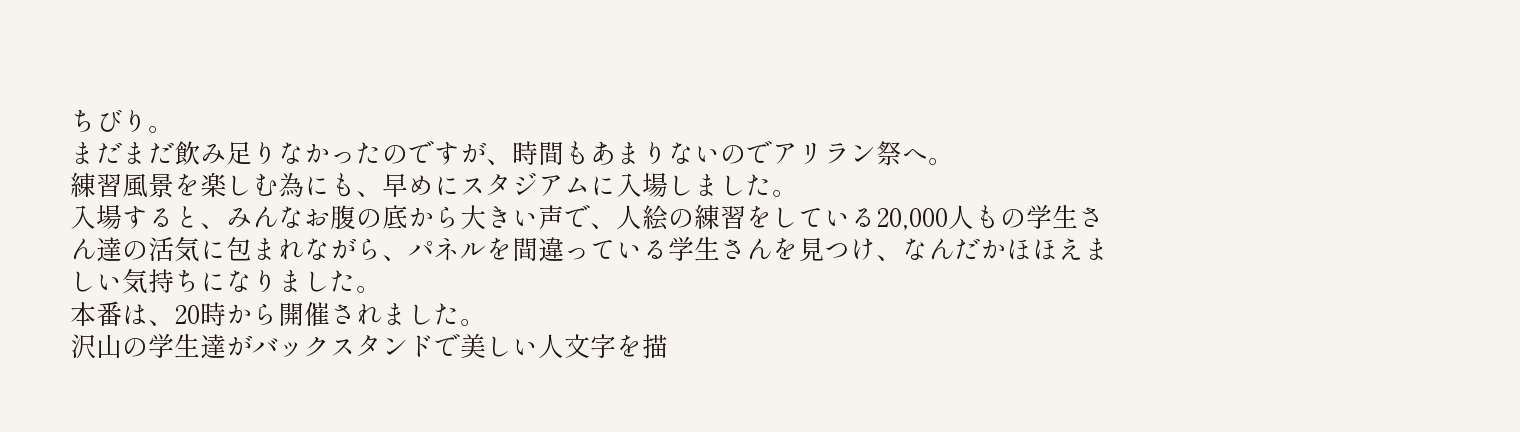ちびり。
まだまだ飲み足りなかったのですが、時間もあまりないのでアリラン祭へ。
練習風景を楽しむ為にも、早めにスタジアムに入場しました。
入場すると、みんなお腹の底から大きい声で、人絵の練習をしている20,000人もの学生さん達の活気に包まれながら、パネルを間違っている学生さんを見つけ、なんだかほほえましい気持ちになりました。
本番は、20時から開催されました。
沢山の学生達がバックスタンドで美しい人文字を描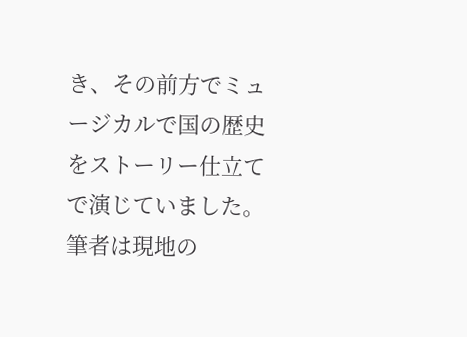き、その前方でミュージカルで国の歴史をストーリー仕立てで演じていました。
筆者は現地の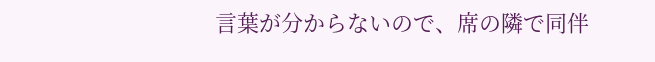言葉が分からないので、席の隣で同伴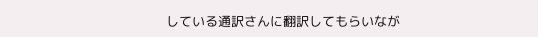している通訳さんに翻訳してもらいなが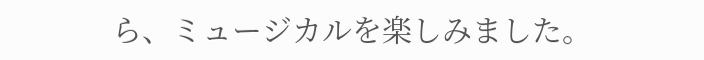ら、ミュージカルを楽しみました。